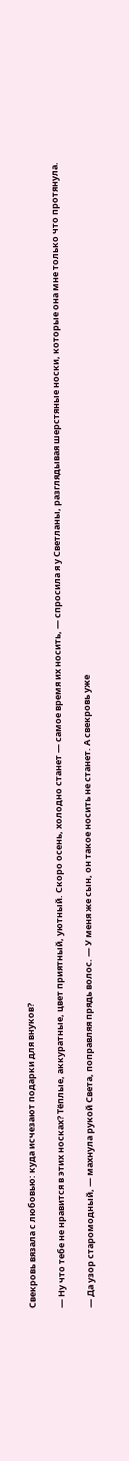Свекровь вязала с любовью: куда исчезают подарки для внуков?

— Ну что тебе не нравится в этих носках? Тёплые, аккуратные, цвет приятный, уютный. Скоро осень, холодно станет — самое время их носить, — спросила я у Светланы, разглядывая шерстяные носки, которые она мне только что протянула.

— Да узор старомодный, — махнула рукой Света, поправляя прядь волос. — У меня же сын, он такое носить не станет. А свекровь уже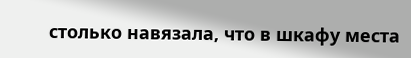столько навязала, что в шкафу места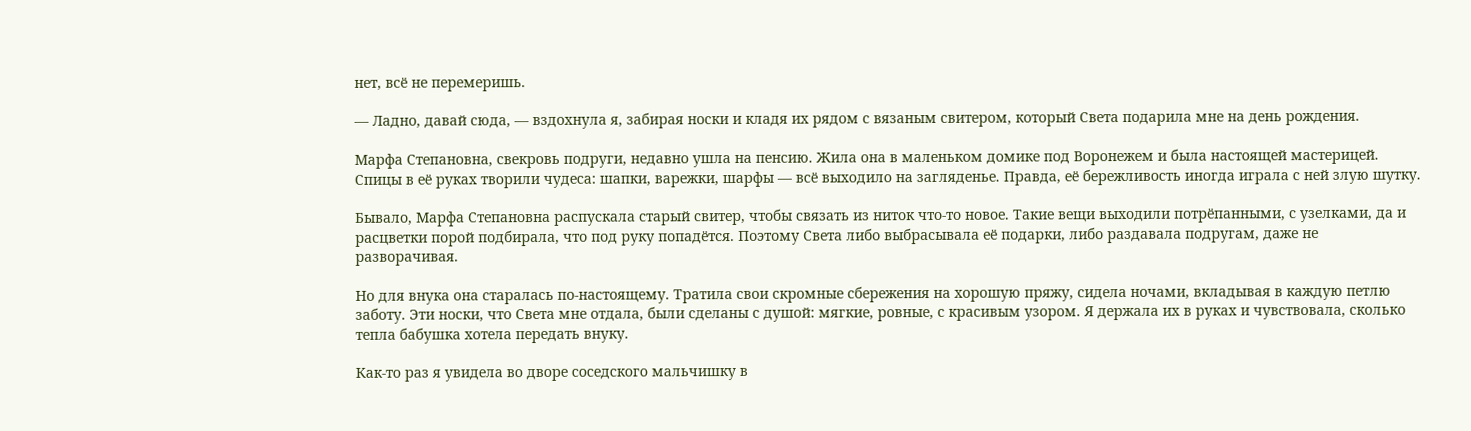нет, всё не перемеришь.

— Ладно, давай сюда, — вздохнула я, забирая носки и кладя их рядом с вязаным свитером, который Света подарила мне на день рождения.

Марфа Степановна, свекровь подруги, недавно ушла на пенсию. Жила она в маленьком домике под Воронежем и была настоящей мастерицей. Спицы в её руках творили чудеса: шапки, варежки, шарфы — всё выходило на загляденье. Правда, её бережливость иногда играла с ней злую шутку.

Бывало, Марфа Степановна распускала старый свитер, чтобы связать из ниток что-то новое. Такие вещи выходили потрёпанными, с узелками, да и расцветки порой подбирала, что под руку попадётся. Поэтому Света либо выбрасывала её подарки, либо раздавала подругам, даже не разворачивая.

Но для внука она старалась по-настоящему. Тратила свои скромные сбережения на хорошую пряжу, сидела ночами, вкладывая в каждую петлю заботу. Эти носки, что Света мне отдала, были сделаны с душой: мягкие, ровные, с красивым узором. Я держала их в руках и чувствовала, сколько тепла бабушка хотела передать внуку.

Как-то раз я увидела во дворе соседского мальчишку в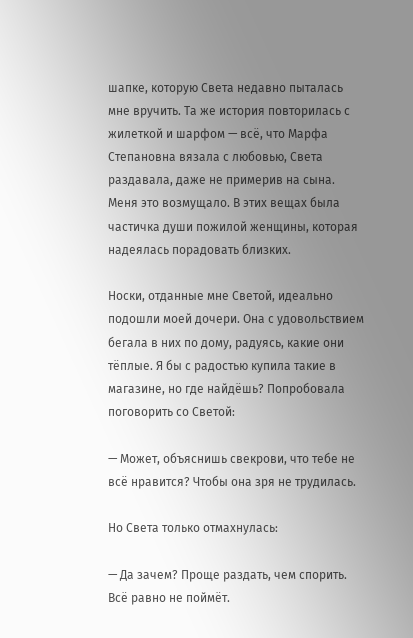шапке, которую Света недавно пыталась мне вручить. Та же история повторилась с жилеткой и шарфом — всё, что Марфа Степановна вязала с любовью, Света раздавала, даже не примерив на сына. Меня это возмущало. В этих вещах была частичка души пожилой женщины, которая надеялась порадовать близких.

Носки, отданные мне Светой, идеально подошли моей дочери. Она с удовольствием бегала в них по дому, радуясь, какие они тёплые. Я бы с радостью купила такие в магазине, но где найдёшь? Попробовала поговорить со Светой:

— Может, объяснишь свекрови, что тебе не всё нравится? Чтобы она зря не трудилась.

Но Света только отмахнулась:

— Да зачем? Проще раздать, чем спорить. Всё равно не поймёт.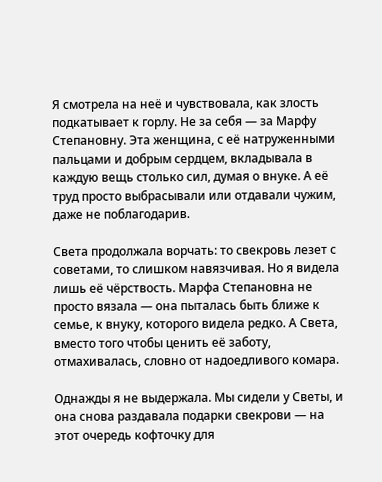Я смотрела на неё и чувствовала, как злость подкатывает к горлу. Не за себя — за Марфу Степановну. Эта женщина, с её натруженными пальцами и добрым сердцем, вкладывала в каждую вещь столько сил, думая о внуке. А её труд просто выбрасывали или отдавали чужим, даже не поблагодарив.

Света продолжала ворчать: то свекровь лезет с советами, то слишком навязчивая. Но я видела лишь её чёрствость. Марфа Степановна не просто вязала — она пыталась быть ближе к семье, к внуку, которого видела редко. А Света, вместо того чтобы ценить её заботу, отмахивалась, словно от надоедливого комара.

Однажды я не выдержала. Мы сидели у Светы, и она снова раздавала подарки свекрови — на этот очередь кофточку для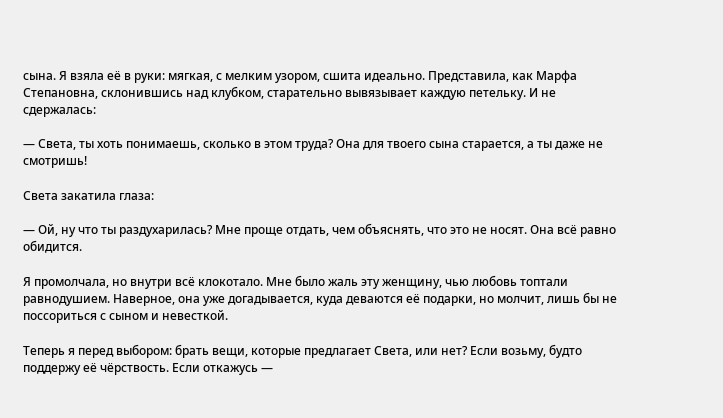сына. Я взяла её в руки: мягкая, с мелким узором, сшита идеально. Представила, как Марфа Степановна, склонившись над клубком, старательно вывязывает каждую петельку. И не сдержалась:

— Света, ты хоть понимаешь, сколько в этом труда? Она для твоего сына старается, а ты даже не смотришь!

Света закатила глаза:

— Ой, ну что ты раздухарилась? Мне проще отдать, чем объяснять, что это не носят. Она всё равно обидится.

Я промолчала, но внутри всё клокотало. Мне было жаль эту женщину, чью любовь топтали равнодушием. Наверное, она уже догадывается, куда деваются её подарки, но молчит, лишь бы не поссориться с сыном и невесткой.

Теперь я перед выбором: брать вещи, которые предлагает Света, или нет? Если возьму, будто поддержу её чёрствость. Если откажусь —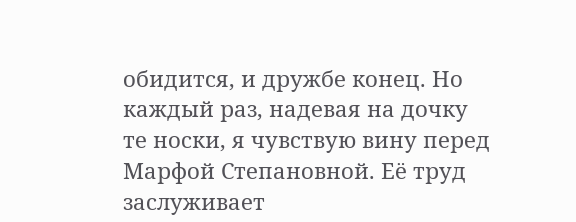обидится, и дружбе конец. Но каждый раз, надевая на дочку те носки, я чувствую вину перед Марфой Степановной. Её труд заслуживает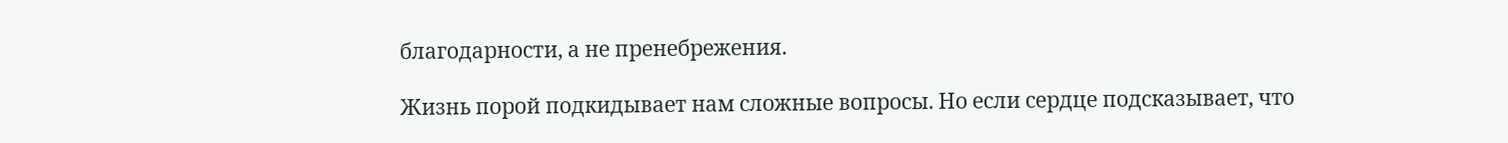благодарности, а не пренебрежения.

Жизнь порой подкидывает нам сложные вопросы. Но если сердце подсказывает, что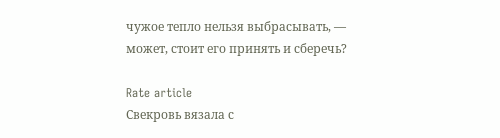чужое тепло нельзя выбрасывать, — может, стоит его принять и сберечь?

Rate article
Свекровь вязала с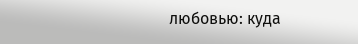любовью: куда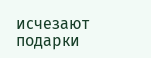исчезают подарки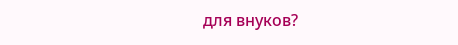для внуков?